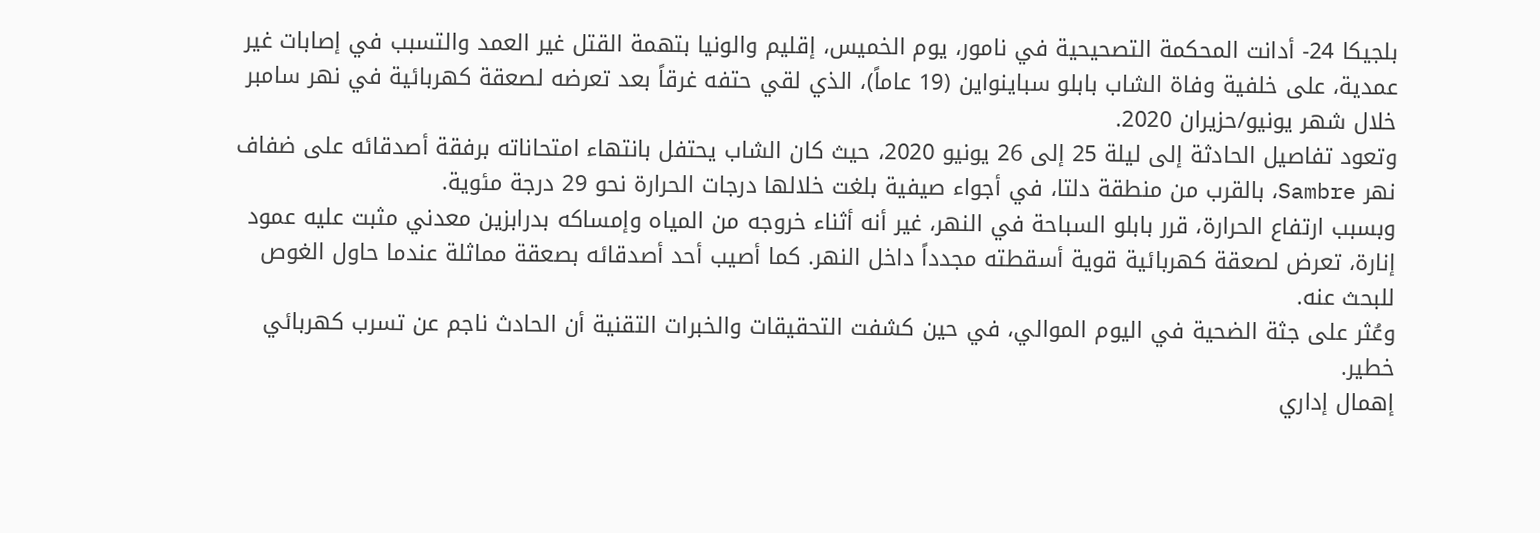بلجيكا 24- أدانت المحكمة التصحيحية في نامور، يوم الخميس، إقليم والونيا بتهمة القتل غير العمد والتسبب في إصابات غير عمدية، على خلفية وفاة الشاب بابلو سباينواين (19 عاماً)، الذي لقي حتفه غرقاً بعد تعرضه لصعقة كهربائية في نهر سامبر خلال شهر يونيو/حزيران 2020.
وتعود تفاصيل الحادثة إلى ليلة 25 إلى 26 يونيو 2020، حيث كان الشاب يحتفل بانتهاء امتحاناته برفقة أصدقائه على ضفاف نهر Sambre، بالقرب من منطقة دلتا، في أجواء صيفية بلغت خلالها درجات الحرارة نحو 29 درجة مئوية.
وبسبب ارتفاع الحرارة، قرر بابلو السباحة في النهر، غير أنه أثناء خروجه من المياه وإمساكه بدرابزين معدني مثبت عليه عمود إنارة، تعرض لصعقة كهربائية قوية أسقطته مجدداً داخل النهر. كما أصيب أحد أصدقائه بصعقة مماثلة عندما حاول الغوص للبحث عنه.
وعُثر على جثة الضحية في اليوم الموالي، في حين كشفت التحقيقات والخبرات التقنية أن الحادث ناجم عن تسرب كهربائي خطير.
إهمال إداري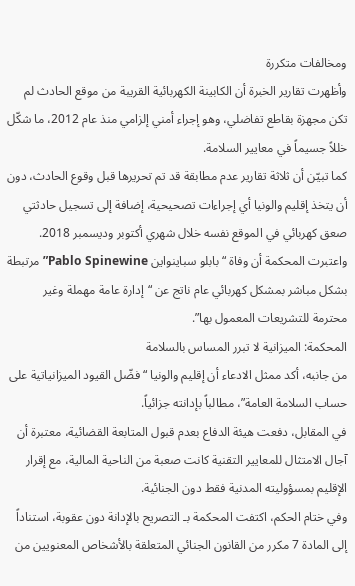ومخالفات متكررة
وأظهرت تقارير الخبرة أن الكابينة الكهربائية القريبة من موقع الحادث لم تكن مجهزة بقاطع تفاضلي، وهو إجراء أمني إلزامي منذ عام 2012، ما شكّل خللاً جسيماً في معايير السلامة.
كما تبيّن أن ثلاثة تقارير عدم مطابقة قد تم تحريرها قبل وقوع الحادث، دون أن يتخذ إقليم والونيا أي إجراءات تصحيحية، إضافة إلى تسجيل حادثتي صعق كهربائي في الموقع نفسه خلال شهري أكتوبر وديسمبر 2018.
واعتبرت المحكمة أن وفاة “بابلو سباينواين Pablo Spinewine” مرتبطة بشكل مباشر بمشكل كهربائي عام ناتج عن “إدارة عامة مهملة وغير محترمة للتشريعات المعمول بها”.
المحكمة: الميزانية لا تبرر المساس بالسلامة
من جانبه، أكد ممثل الادعاء أن إقليم والونيا “فضّل القيود الميزانياتية على حساب السلامة العامة”، مطالباً بإدانته جزائياً.
في المقابل، دفعت هيئة الدفاع بعدم قبول المتابعة القضائية، معتبرة أن آجال الامتثال للمعايير التقنية كانت صعبة من الناحية المالية، مع إقرار الإقليم بمسؤوليته المدنية فقط دون الجنائية.
وفي ختام الحكم، اكتفت المحكمة بـ التصريح بالإدانة دون عقوبة، استناداً إلى المادة 7 مكرر من القانون الجنائي المتعلقة بالأشخاص المعنويين من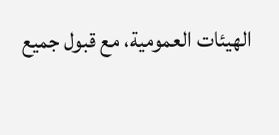الهيئات العمومية، مع قبول جميع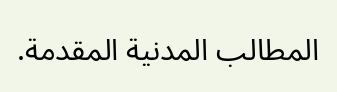المطالب المدنية المقدمة.